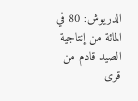الدريوش: 80 في المائة من إنتاجية الصيد قادم من قرى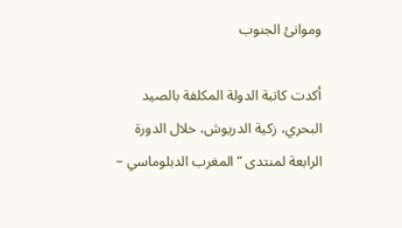وموانئ الجنوب

أكدت كاتبة الدولة المكلفة بالصيد البحري، زكية الدريوش، خلال الدورة الرابعة لمنتدى “المغرب الدبلوماسي –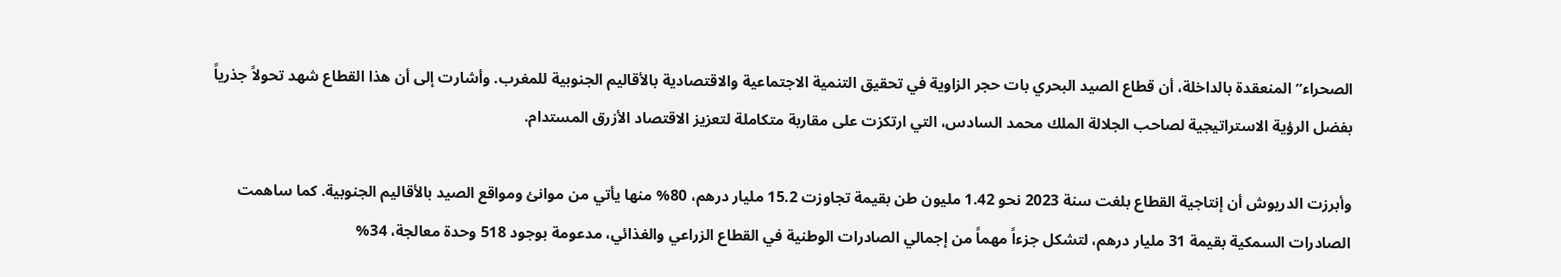الصحراء” المنعقدة بالداخلة، أن قطاع الصيد البحري بات حجر الزاوية في تحقيق التنمية الاجتماعية والاقتصادية بالأقاليم الجنوبية للمغرب. وأشارت إلى أن هذا القطاع شهد تحولاً جذرياً بفضل الرؤية الاستراتيجية لصاحب الجلالة الملك محمد السادس، التي ارتكزت على مقاربة متكاملة لتعزيز الاقتصاد الأزرق المستدام.

وأبرزت الدريوش أن إنتاجية القطاع بلغت سنة 2023 نحو 1.42 مليون طن بقيمة تجاوزت 15.2 مليار درهم، 80% منها يأتي من موانئ ومواقع الصيد بالأقاليم الجنوبية. كما ساهمت الصادرات السمكية بقيمة 31 مليار درهم، لتشكل جزءاً مهماً من إجمالي الصادرات الوطنية في القطاع الزراعي والغذائي، مدعومة بوجود 518 وحدة معالجة، 34%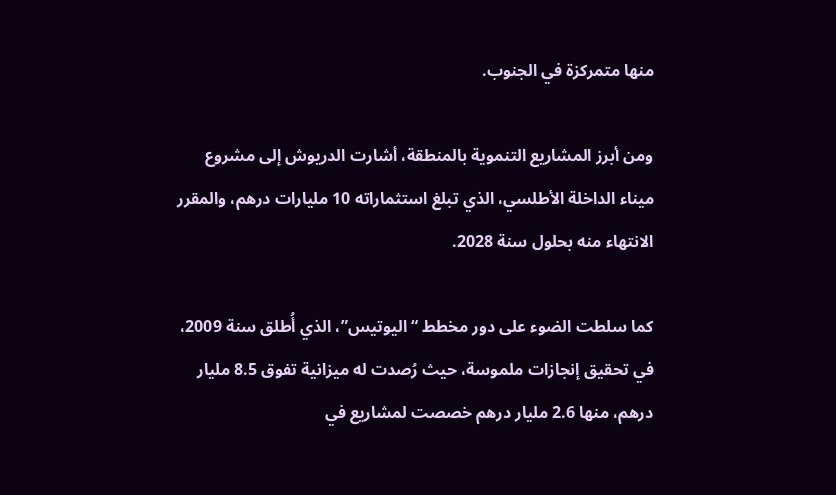منها متمركزة في الجنوب.

ومن أبرز المشاريع التنموية بالمنطقة، أشارت الدريوش إلى مشروع ميناء الداخلة الأطلسي، الذي تبلغ استثماراته 10 مليارات درهم، والمقرر الانتهاء منه بحلول سنة 2028.

كما سلطت الضوء على دور مخطط “اليوتيس”، الذي أُطلق سنة 2009، في تحقيق إنجازات ملموسة، حيث رُصدت له ميزانية تفوق 8.5 مليار درهم، منها 2.6 مليار درهم خصصت لمشاريع في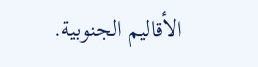الأقاليم الجنوبية.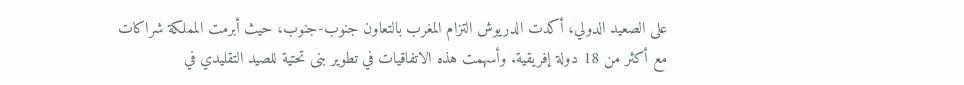على الصعيد الدولي، أكدت الدريوش التزام المغرب بالتعاون جنوب-جنوب، حيث أبرمت المملكة شراكات مع أكثر من 18 دولة إفريقية. وأسهمت هذه الاتفاقيات في تطوير بنى تحتية للصيد التقليدي في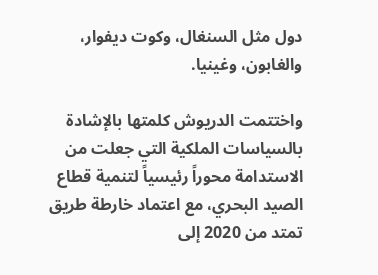دول مثل السنغال، وكوت ديفوار، والغابون، وغينيا.

واختتمت الدريوش كلمتها بالإشادة بالسياسات الملكية التي جعلت من الاستدامة محوراً رئيسياً لتنمية قطاع الصيد البحري، مع اعتماد خارطة طريق تمتد من 2020 إلى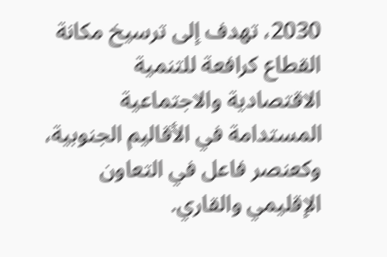2030، تهدف إلى ترسيخ مكانة القطاع كرافعة للتنمية الاقتصادية والاجتماعية المستدامة في الأقاليم الجنوبية، وكعنصر فاعل في التعاون الإقليمي والقاري.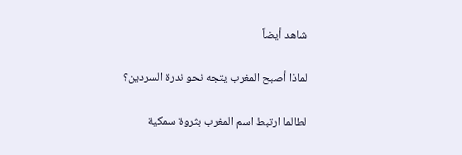شاهد أيضاً

لماذا أصبح المغرب يتجه نحو ندرة السردين؟

لطالما ارتبط اسم المغرب بثروة سمكية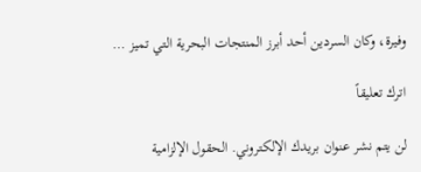وفيرة، وكان السردين أحد أبرز المنتجات البحرية التي تميز …

اترك تعليقاً

لن يتم نشر عنوان بريدك الإلكتروني. الحقول الإلزامية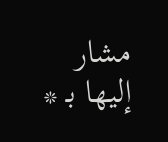مشار إليها بـ *